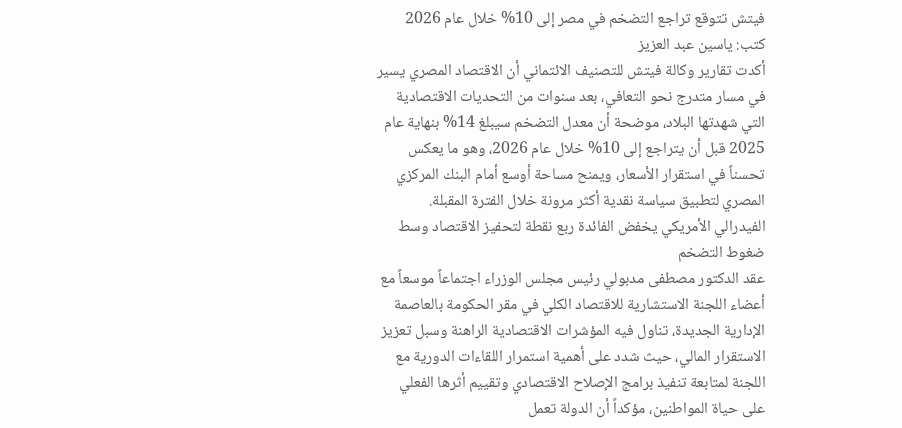فيتش تتوقع تراجع التضخم في مصر إلى 10% خلال عام 2026
كتب: ياسين عبد العزيز
أكدت تقارير وكالة فيتش للتصنيف الائتماني أن الاقتصاد المصري يسير في مسار متدرج نحو التعافي، بعد سنوات من التحديات الاقتصادية التي شهدتها البلاد، موضحة أن معدل التضخم سيبلغ 14% بنهاية عام 2025 قبل أن يتراجع إلى 10% خلال عام 2026، وهو ما يعكس تحسناً في استقرار الأسعار، ويمنح مساحة أوسع أمام البنك المركزي المصري لتطبيق سياسة نقدية أكثر مرونة خلال الفترة المقبلة.
الفيدرالي الأمريكي يخفض الفائدة ربع نقطة لتحفيز الاقتصاد وسط ضغوط التضخم
عقد الدكتور مصطفى مدبولي رئيس مجلس الوزراء اجتماعاً موسعاً مع أعضاء اللجنة الاستشارية للاقتصاد الكلي في مقر الحكومة بالعاصمة الإدارية الجديدة، تناول فيه المؤشرات الاقتصادية الراهنة وسبل تعزيز الاستقرار المالي، حيث شدد على أهمية استمرار اللقاءات الدورية مع اللجنة لمتابعة تنفيذ برامج الإصلاح الاقتصادي وتقييم أثرها الفعلي على حياة المواطنين، مؤكداً أن الدولة تعمل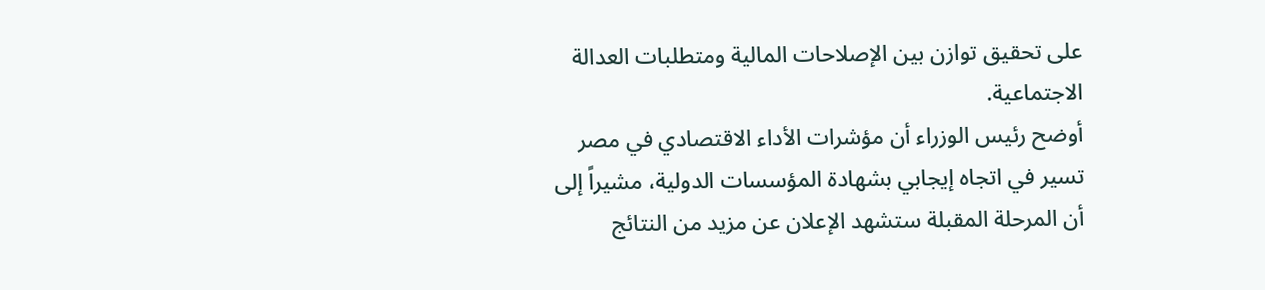على تحقيق توازن بين الإصلاحات المالية ومتطلبات العدالة الاجتماعية.
أوضح رئيس الوزراء أن مؤشرات الأداء الاقتصادي في مصر تسير في اتجاه إيجابي بشهادة المؤسسات الدولية، مشيراً إلى أن المرحلة المقبلة ستشهد الإعلان عن مزيد من النتائج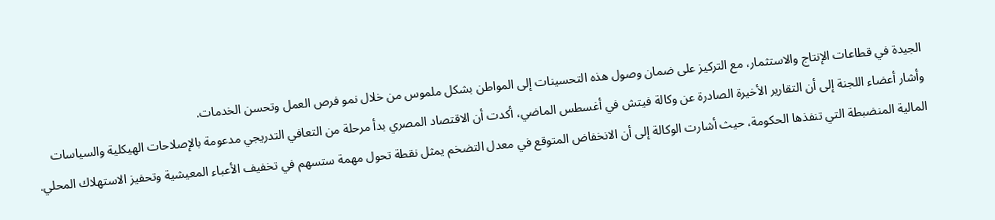الجيدة في قطاعات الإنتاج والاستثمار، مع التركيز على ضمان وصول هذه التحسينات إلى المواطن بشكل ملموس من خلال نمو فرص العمل وتحسن الخدمات.
وأشار أعضاء اللجنة إلى أن التقارير الأخيرة الصادرة عن وكالة فيتش في أغسطس الماضي، أكدت أن الاقتصاد المصري بدأ مرحلة من التعافي التدريجي مدعومة بالإصلاحات الهيكلية والسياسات المالية المنضبطة التي تنفذها الحكومة، حيث أشارت الوكالة إلى أن الانخفاض المتوقع في معدل التضخم يمثل نقطة تحول مهمة ستسهم في تخفيف الأعباء المعيشية وتحفيز الاستهلاك المحلي.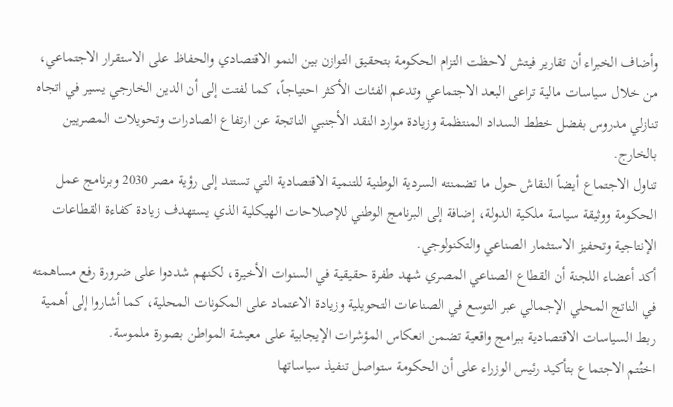وأضاف الخبراء أن تقارير فيتش لاحظت التزام الحكومة بتحقيق التوازن بين النمو الاقتصادي والحفاظ على الاستقرار الاجتماعي، من خلال سياسات مالية تراعى البعد الاجتماعي وتدعم الفئات الأكثر احتياجاً، كما لفتت إلى أن الدين الخارجي يسير في اتجاه تنازلي مدروس بفضل خطط السداد المنتظمة وزيادة موارد النقد الأجنبي الناتجة عن ارتفاع الصادرات وتحويلات المصريين بالخارج.
تناول الاجتماع أيضاً النقاش حول ما تضمنته السردية الوطنية للتنمية الاقتصادية التي تستند إلى رؤية مصر 2030 وبرنامج عمل الحكومة ووثيقة سياسة ملكية الدولة، إضافة إلى البرنامج الوطني للإصلاحات الهيكلية الذي يستهدف زيادة كفاءة القطاعات الإنتاجية وتحفيز الاستثمار الصناعي والتكنولوجي.
أكد أعضاء اللجنة أن القطاع الصناعي المصري شهد طفرة حقيقية في السنوات الأخيرة، لكنهم شددوا على ضرورة رفع مساهمته في الناتج المحلي الإجمالي عبر التوسع في الصناعات التحويلية وزيادة الاعتماد على المكونات المحلية، كما أشاروا إلى أهمية ربط السياسات الاقتصادية ببرامج واقعية تضمن انعكاس المؤشرات الإيجابية على معيشة المواطن بصورة ملموسة.
اختُتم الاجتماع بتأكيد رئيس الوزراء على أن الحكومة ستواصل تنفيذ سياساتها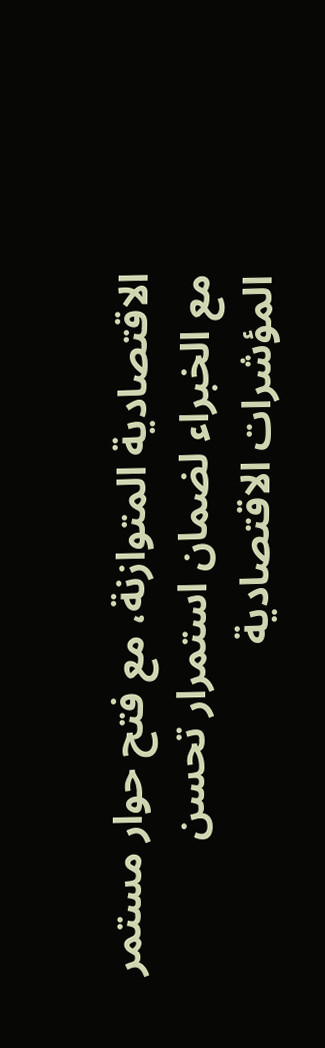الاقتصادية المتوازنة، مع فتح حوار مستمر مع الخبراء لضمان استمرار تحسن المؤشرات الاقتصادية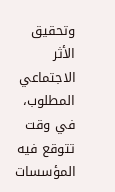وتحقيق الأثر الاجتماعي المطلوب، في وقت تتوقع فيه المؤسسات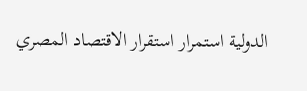الدولية استمرار استقرار الاقتصاد المصري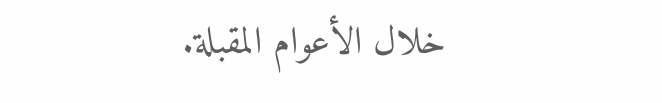خلال الأعوام المقبلة.